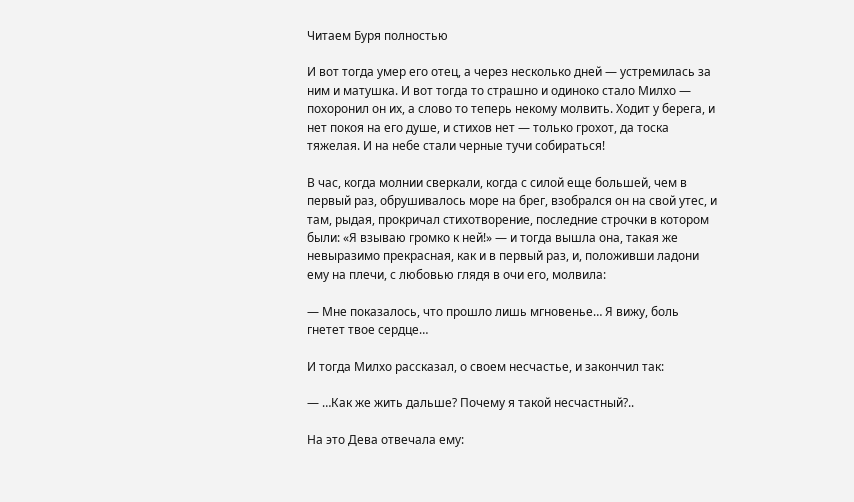Читаем Буря полностью

И вот тогда умер его отец, а через несколько дней — устремилась за ним и матушка. И вот тогда то страшно и одиноко стало Милхо — похоронил он их, а слово то теперь некому молвить. Ходит у берега, и нет покоя на его душе, и стихов нет — только грохот, да тоска тяжелая. И на небе стали черные тучи собираться!

В час, когда молнии сверкали, когда с силой еще большей, чем в первый раз, обрушивалось море на брег, взобрался он на свой утес, и там, рыдая, прокричал стихотворение, последние строчки в котором были: «Я взываю громко к ней!» — и тогда вышла она, такая же невыразимо прекрасная, как и в первый раз, и, положивши ладони ему на плечи, с любовью глядя в очи его, молвила:

— Мне показалось, что прошло лишь мгновенье… Я вижу, боль гнетет твое сердце…

И тогда Милхо рассказал, о своем несчастье, и закончил так:

— …Как же жить дальше? Почему я такой несчастный?..

На это Дева отвечала ему: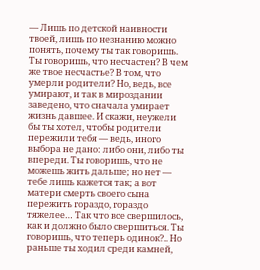— Лишь по детской наивности твоей, лишь по незнанию можно понять, почему ты так говоришь. Ты говоришь, что несчастен? В чем же твое несчастье? В том, что умерли родители? Но, ведь, все умирают, и так в мироздании заведено, что сначала умирает жизнь давшее. И скажи, неужели бы ты хотел, чтобы родители пережили тебя — ведь, иного выбора не дано: либо они, либо ты впереди. Ты говоришь, что не можешь жить дальше; но нет — тебе лишь кажется так; а вот матери смерть своего сына пережить гораздо, гораздо тяжелее… Так что все свершилось, как и должно было свершиться. Ты говоришь, что теперь одинок?.. Но раньше ты ходил среди камней,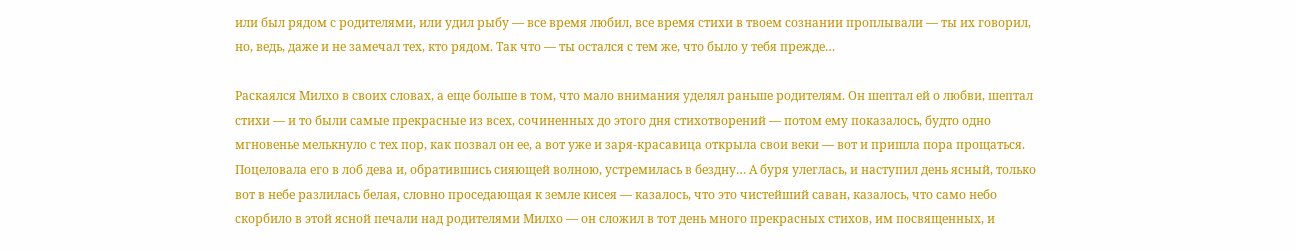или был рядом с родителями, или удил рыбу — все время любил, все время стихи в твоем сознании проплывали — ты их говорил, но, ведь, даже и не замечал тех, кто рядом. Так что — ты остался с тем же, что было у тебя прежде…

Раскаялся Милхо в своих словах, а еще больше в том, что мало внимания уделял раньше родителям. Он шептал ей о любви, шептал стихи — и то были самые прекрасные из всех, сочиненных до этого дня стихотворений — потом ему показалось, будто одно мгновенье мелькнуло с тех пор, как позвал он ее, а вот уже и заря-красавица открыла свои веки — вот и пришла пора прощаться. Поцеловала его в лоб дева и, обратившись сияющей волною, устремилась в бездну… А буря улеглась, и наступил день ясный, только вот в небе разлилась белая, словно проседающая к земле кисея — казалось, что это чистейший саван, казалось, что само небо скорбило в этой ясной печали над родителями Милхо — он сложил в тот день много прекрасных стихов, им посвященных, и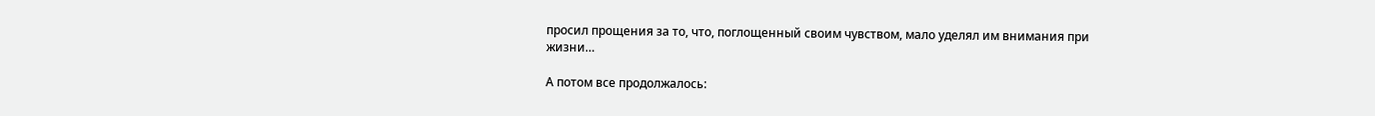просил прощения за то, что, поглощенный своим чувством, мало уделял им внимания при жизни…

А потом все продолжалось: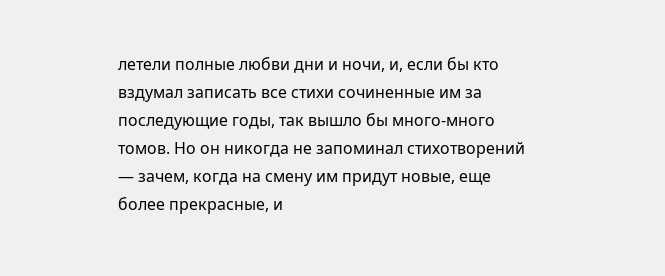летели полные любви дни и ночи, и, если бы кто вздумал записать все стихи сочиненные им за последующие годы, так вышло бы много-много томов. Но он никогда не запоминал стихотворений — зачем, когда на смену им придут новые, еще более прекрасные, и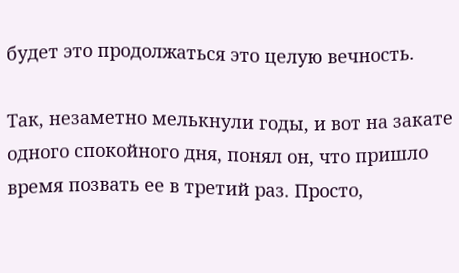будет это продолжаться это целую вечность.

Так, незаметно мелькнули годы, и вот на закате одного спокойного дня, понял он, что пришло время позвать ее в третий раз. Просто,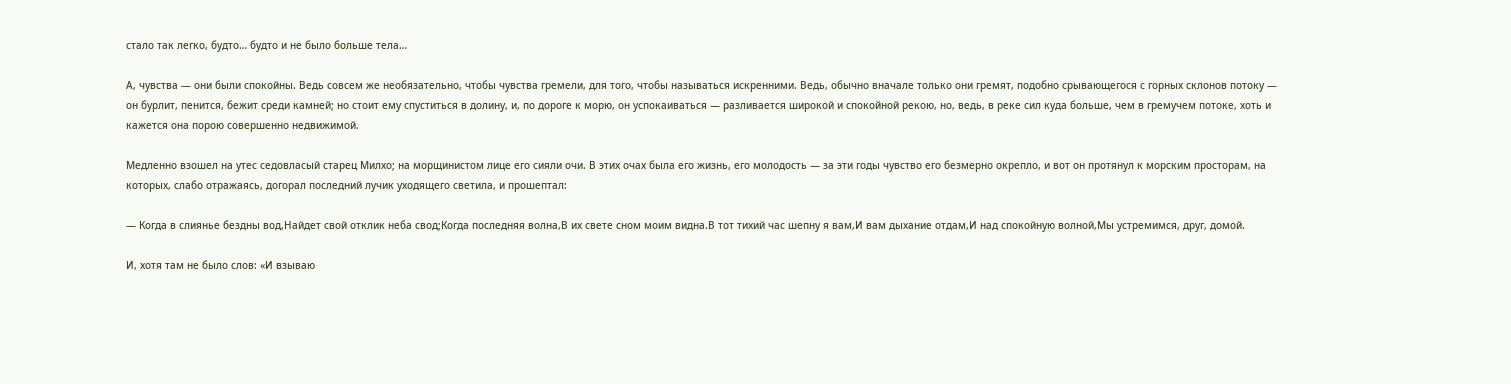стало так легко, будто… будто и не было больше тела…

А, чувства — они были спокойны. Ведь совсем же необязательно, чтобы чувства гремели, для того, чтобы называться искренними. Ведь, обычно вначале только они гремят, подобно срывающегося с горных склонов потоку — он бурлит, пенится, бежит среди камней; но стоит ему спуститься в долину, и, по дороге к морю, он успокаиваться — разливается широкой и спокойной рекою, но, ведь, в реке сил куда больше, чем в гремучем потоке, хоть и кажется она порою совершенно недвижимой.

Медленно взошел на утес седовласый старец Милхо; на морщинистом лице его сияли очи. В этих очах была его жизнь, его молодость — за эти годы чувство его безмерно окрепло, и вот он протянул к морским просторам, на которых, слабо отражаясь, догорал последний лучик уходящего светила, и прошептал:

— Когда в слиянье бездны вод,Найдет свой отклик неба свод;Когда последняя волна,В их свете сном моим видна.В тот тихий час шепну я вам,И вам дыхание отдам,И над спокойную волной,Мы устремимся, друг, домой.

И, хотя там не было слов: «И взываю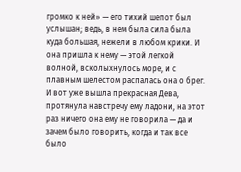громко к ней» — его тихий шепот был услышан; ведь, в нем была сила была куда большая, нежели в любом крики. И она пришла к нему — этой легкой волной, всколыхнулось море, и с плавным шелестом распалась она о брег. И вот уже вышла прекрасная Дева, протянула навстречу ему ладони, на этот раз ничего она ему не говорила — да и зачем было говорить, когда и так все было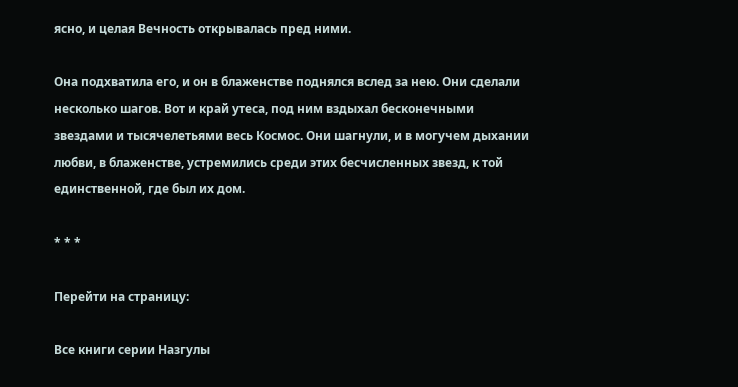ясно, и целая Вечность открывалась пред ними.

Она подхватила его, и он в блаженстве поднялся вслед за нею. Они сделали несколько шагов. Вот и край утеса, под ним вздыхал бесконечными звездами и тысячелетьями весь Космос. Они шагнули, и в могучем дыхании любви, в блаженстве, устремились среди этих бесчисленных звезд, к той единственной, где был их дом.

* * *

Перейти на страницу:

Все книги серии Назгулы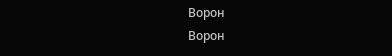Ворон
Ворон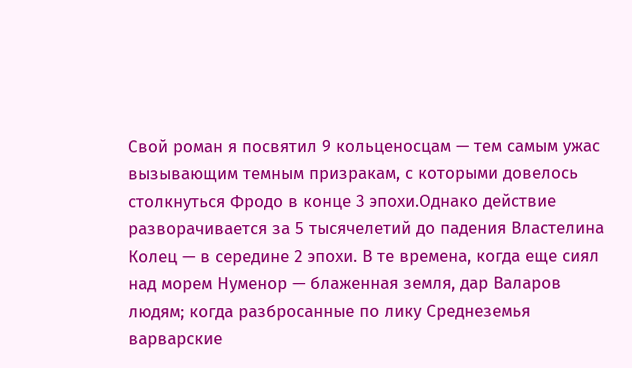Свой роман я посвятил 9 кольценосцам — тем самым ужас вызывающим темным призракам, с которыми довелось столкнуться Фродо в конце 3 эпохи.Однако действие разворачивается за 5 тысячелетий до падения Властелина Колец — в середине 2 эпохи. В те времена, когда еще сиял над морем Нуменор — блаженная земля, дар Валаров людям; когда разбросанные по лику Среднеземья варварские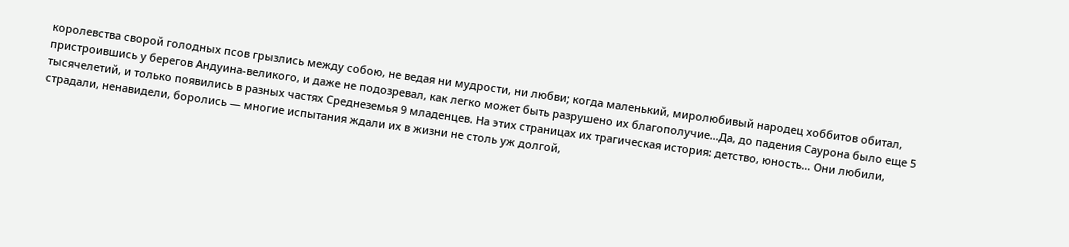королевства сворой голодных псов грызлись между собою, не ведая ни мудрости, ни любви; когда маленький, миролюбивый народец хоббитов обитал, пристроившись у берегов Андуина-великого, и даже не подозревал, как легко может быть разрушено их благополучие…Да, до падения Саурона было еще 5 тысячелетий, и только появились в разных частях Среднеземья 9 младенцев. На этих страницах их трагическая история: детство, юность… Они любили, страдали, ненавидели, боролись — многие испытания ждали их в жизни не столь уж долгой,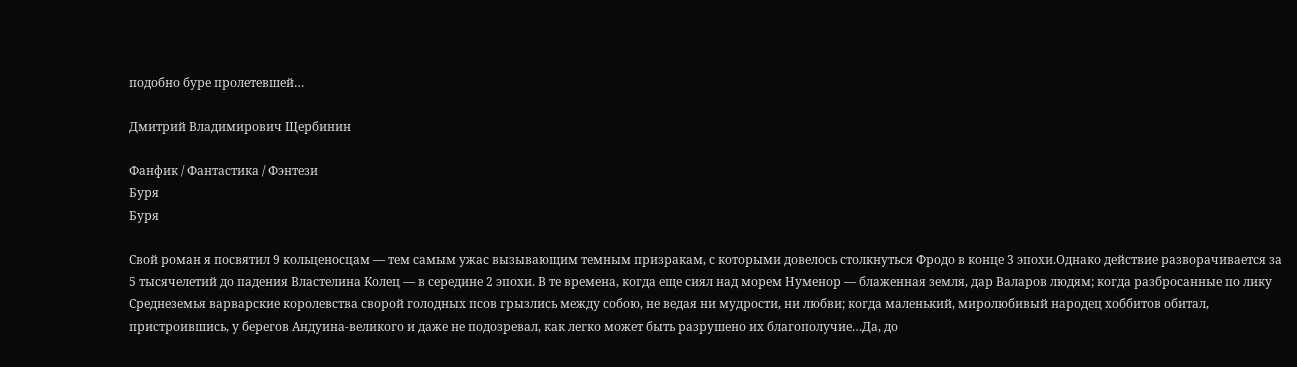подобно буре пролетевшей…

Дмитрий Владимирович Щербинин

Фанфик / Фантастика / Фэнтези
Буря
Буря

Свой роман я посвятил 9 кольценосцам — тем самым ужас вызывающим темным призракам, с которыми довелось столкнуться Фродо в конце 3 эпохи.Однако действие разворачивается за 5 тысячелетий до падения Властелина Колец — в середине 2 эпохи. В те времена, когда еще сиял над морем Нуменор — блаженная земля, дар Валаров людям; когда разбросанные по лику Среднеземья варварские королевства сворой голодных псов грызлись между собою, не ведая ни мудрости, ни любви; когда маленький, миролюбивый народец хоббитов обитал, пристроившись, у берегов Андуина-великого и даже не подозревал, как легко может быть разрушено их благополучие…Да, до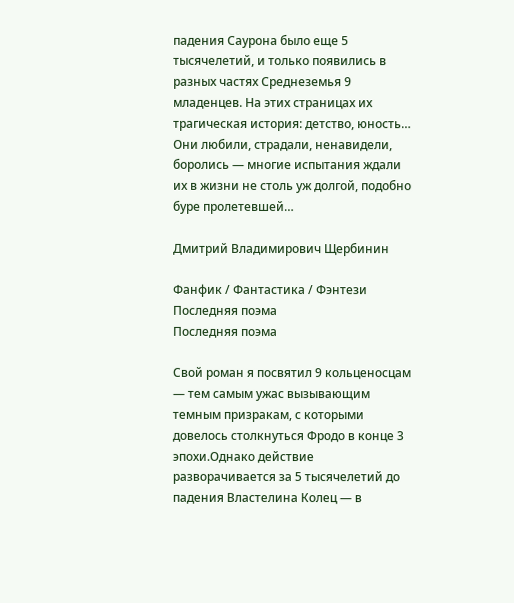падения Саурона было еще 5 тысячелетий, и только появились в разных частях Среднеземья 9 младенцев. На этих страницах их трагическая история: детство, юность… Они любили, страдали, ненавидели, боролись — многие испытания ждали их в жизни не столь уж долгой, подобно буре пролетевшей…

Дмитрий Владимирович Щербинин

Фанфик / Фантастика / Фэнтези
Последняя поэма
Последняя поэма

Свой роман я посвятил 9 кольценосцам — тем самым ужас вызывающим темным призракам, с которыми довелось столкнуться Фродо в конце 3 эпохи.Однако действие разворачивается за 5 тысячелетий до падения Властелина Колец — в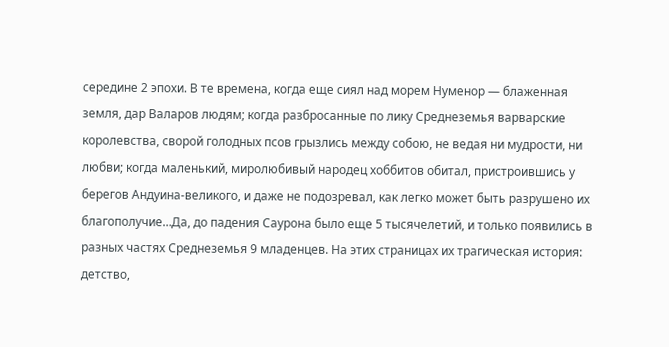середине 2 эпохи. В те времена, когда еще сиял над морем Нуменор — блаженная земля, дар Валаров людям; когда разбросанные по лику Среднеземья варварские королевства, сворой голодных псов грызлись между собою, не ведая ни мудрости, ни любви; когда маленький, миролюбивый народец хоббитов обитал, пристроившись у берегов Андуина-великого, и даже не подозревал, как легко может быть разрушено их благополучие…Да, до падения Саурона было еще 5 тысячелетий, и только появились в разных частях Среднеземья 9 младенцев. На этих страницах их трагическая история: детство,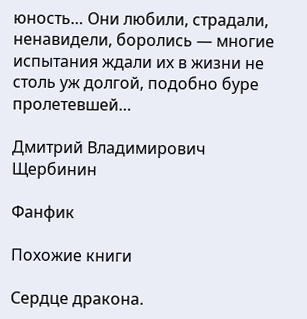юность… Они любили, страдали, ненавидели, боролись — многие испытания ждали их в жизни не столь уж долгой, подобно буре пролетевшей…

Дмитрий Владимирович Щербинин

Фанфик

Похожие книги

Сердце дракона.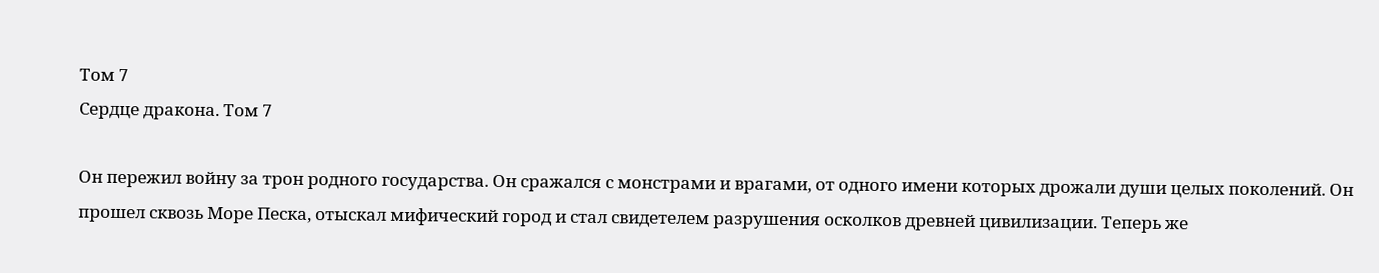Том 7
Сердце дракона. Том 7

Он пережил войну за трон родного государства. Он сражался с монстрами и врагами, от одного имени которых дрожали души целых поколений. Он прошел сквозь Море Песка, отыскал мифический город и стал свидетелем разрушения осколков древней цивилизации. Теперь же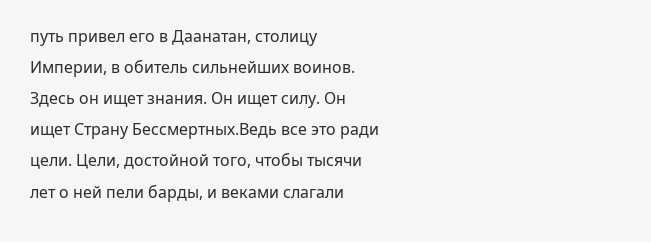путь привел его в Даанатан, столицу Империи, в обитель сильнейших воинов. Здесь он ищет знания. Он ищет силу. Он ищет Страну Бессмертных.Ведь все это ради цели. Цели, достойной того, чтобы тысячи лет о ней пели барды, и веками слагали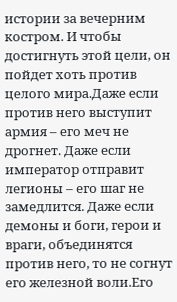истории за вечерним костром. И чтобы достигнуть этой цели, он пойдет хоть против целого мира.Даже если против него выступит армия – его меч не дрогнет. Даже если император отправит легионы – его шаг не замедлится. Даже если демоны и боги, герои и враги, объединятся против него, то не согнут его железной воли.Его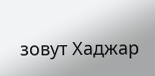зовут Хаджар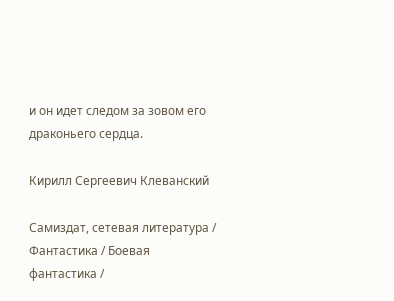и он идет следом за зовом его драконьего сердца.

Кирилл Сергеевич Клеванский

Самиздат, сетевая литература / Фантастика / Боевая фантастика /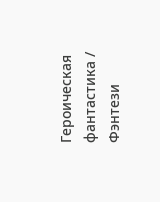Героическая фантастика / Фэнтези